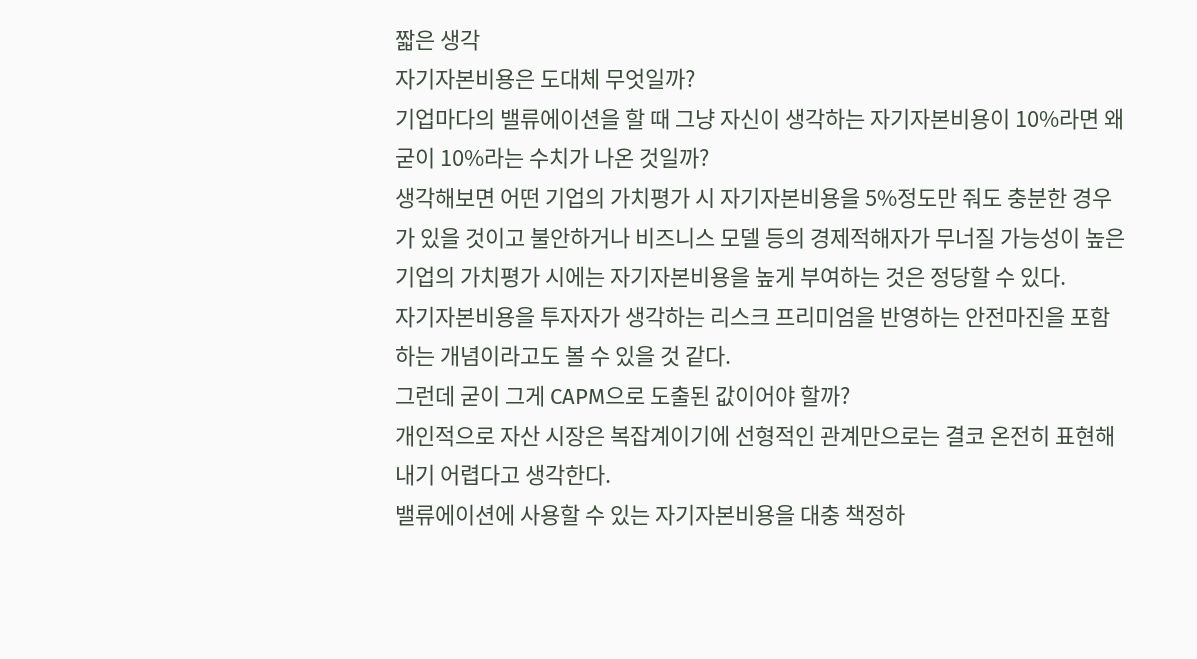짧은 생각
자기자본비용은 도대체 무엇일까?
기업마다의 밸류에이션을 할 때 그냥 자신이 생각하는 자기자본비용이 10%라면 왜 굳이 10%라는 수치가 나온 것일까?
생각해보면 어떤 기업의 가치평가 시 자기자본비용을 5%정도만 줘도 충분한 경우가 있을 것이고 불안하거나 비즈니스 모델 등의 경제적해자가 무너질 가능성이 높은 기업의 가치평가 시에는 자기자본비용을 높게 부여하는 것은 정당할 수 있다.
자기자본비용을 투자자가 생각하는 리스크 프리미엄을 반영하는 안전마진을 포함하는 개념이라고도 볼 수 있을 것 같다.
그런데 굳이 그게 CAPM으로 도출된 값이어야 할까?
개인적으로 자산 시장은 복잡계이기에 선형적인 관계만으로는 결코 온전히 표현해내기 어렵다고 생각한다.
밸류에이션에 사용할 수 있는 자기자본비용을 대충 책정하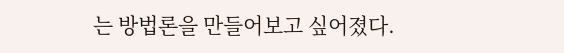는 방법론을 만들어보고 싶어졌다.